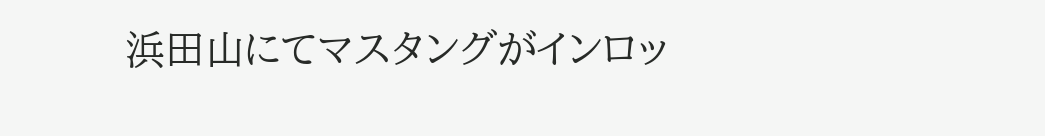浜田山にてマスタングがインロッ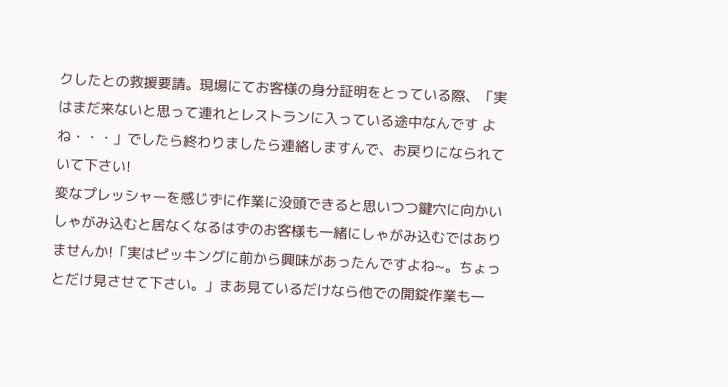クしたとの救援要請。現場にてお客様の身分証明をとっている際、「実はまだ来ないと思って連れとレストランに入っている途中なんです よね・・・」でしたら終わりましたら連絡しますんで、お戻りになられていて下さい!
変なプレッシャーを感じずに作業に没頭できると思いつつ鍵穴に向かいしゃがみ込むと居なくなるはずのお客様も一緒にしゃがみ込むではありませんか!「実はピッキングに前から興味があったんですよね~。ちょっとだけ見させて下さい。」まあ見ているだけなら他での開錠作業も一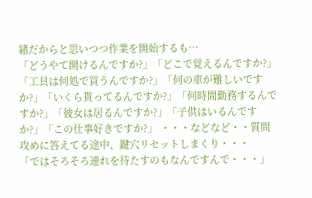緒だからと思いつつ作業を開始するも…
「どうやて開けるんですか?」「どこで覚えるんですか?」「工具は何処で買うんですか?」「何の車が難しいですか?」「いくら貰ってるんですか?」「何時間勤務するんですか?」「彼女は居るんですか?」「子供はいるんですか?」「この仕事好きですか?」 ・・・などなど・・質問攻めに答えてる途中、鍵穴リセットしまくり・・・
「ではそろそろ連れを待たすのもなんですんで・・・」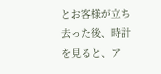とお客様が立ち去った後、時計を見ると、ア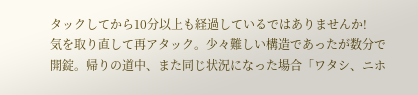タックしてから10分以上も経過しているではありませんか!
気を取り直して再アタック。少々難しい構造であったが数分で開錠。帰りの道中、また同じ状況になった場合「ワタシ、ニホ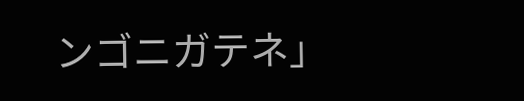ンゴニガテネ」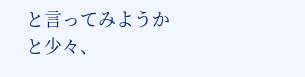と言ってみようかと少々、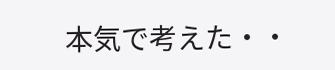本気で考えた・・